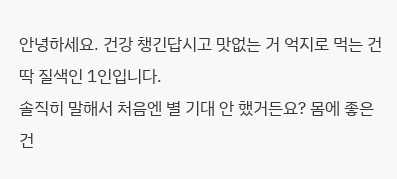안녕하세요. 건강 챙긴답시고 맛없는 거 억지로 먹는 건 딱 질색인 1인입니다.
솔직히 말해서 처음엔 별 기대 안 했거든요? 몸에 좋은 건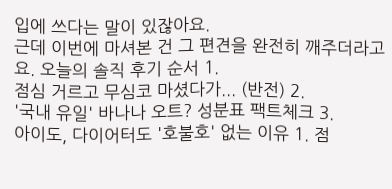입에 쓰다는 말이 있잖아요.
근데 이번에 마셔본 건 그 편견을 완전히 깨주더라고요. 오늘의 솔직 후기 순서 1.
점심 거르고 무심코 마셨다가... (반전) 2.
'국내 유일' 바나나 오트? 성분표 팩트체크 3.
아이도, 다이어터도 '호불호' 없는 이유 1. 점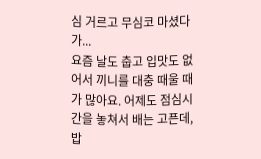심 거르고 무심코 마셨다가...
요즘 날도 춥고 입맛도 없어서 끼니를 대충 때울 때가 많아요. 어제도 점심시간을 놓쳐서 배는 고픈데, 밥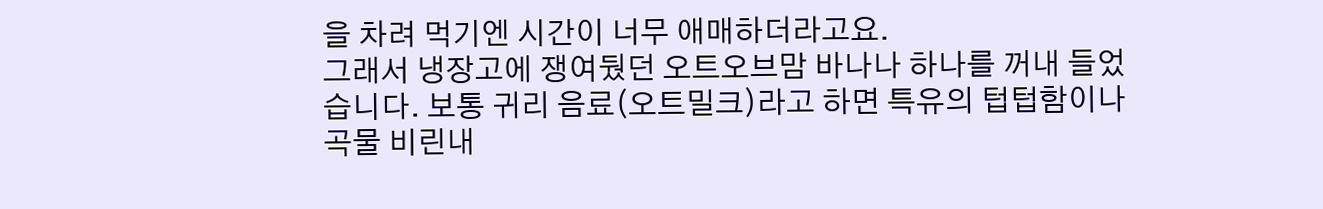을 차려 먹기엔 시간이 너무 애매하더라고요.
그래서 냉장고에 쟁여뒀던 오트오브맘 바나나 하나를 꺼내 들었습니다. 보통 귀리 음료(오트밀크)라고 하면 특유의 텁텁함이나 곡물 비린내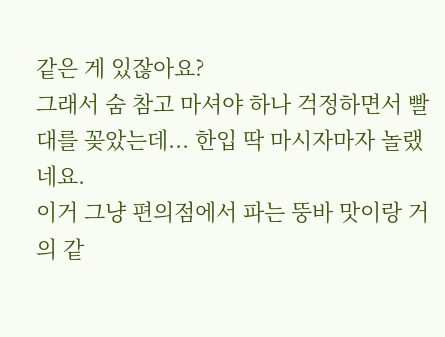같은 게 있잖아요?
그래서 숨 참고 마셔야 하나 걱정하면서 빨대를 꽂았는데... 한입 딱 마시자마자 놀랬네요.
이거 그냥 편의점에서 파는 뚱바 맛이랑 거의 같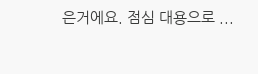은거에요. 점심 대용으로 ...